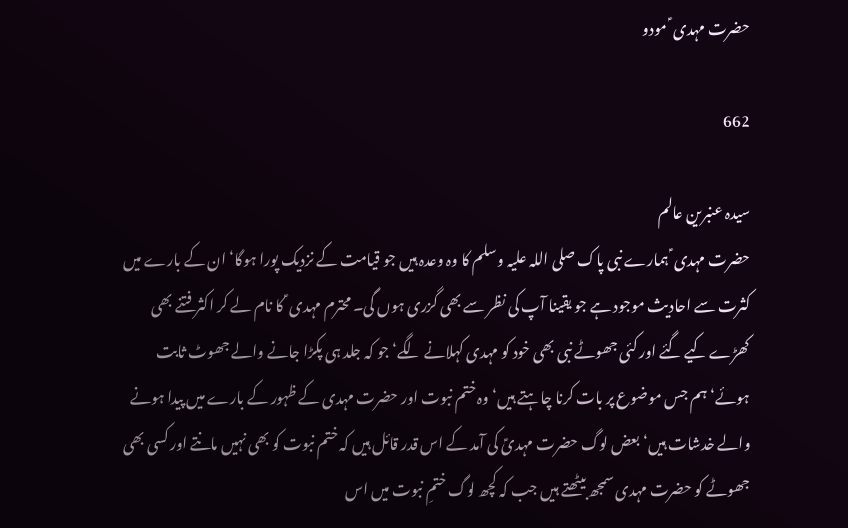حضرت مہدی ؑ مودو

662

سیدہ عنبرین عالم
حضرت مہدی ؑ ہمارے نبی پاک صلی اللہ علیہ وسلم کا وہ وعدہ ہیں جو قیامت کے نزدیک پورا ہوگا‘ ان کے بارے میں کثرت سے احادیث موجود ہے جو یقینا آپ کی نظر سے بھی گزری ہوں گی۔ محترم مہدی ؑ کا نام لے کر اکثر فتنے بھی کھڑے کیے گئے اور کئی جھوٹے نبی بھی خود کو مہدی کہلانے لگے‘ جو کہ جلد ہی پکڑا جانے والے جھوٹ ثابت ہوئے‘ ہم جس موضوع پر بات کرنا چاہتے ہیں‘ وہ ختم نبوت اور حضرت مہدی کے ظہور کے بارے میں پیدا ہونے والے خدشات ہیں‘ بعض لوگ حضرت مہدیؑ کی آمد کے اس قدر قائل ہیں کہ ختم نبوت کو بھی نہیں مانتے اور کسی بھی جھوٹے کو حضرت مہدی سمجھ بیٹھتے ہیں جب کہ کچھ لوگ ختمِ نبوت میں اس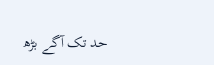حد تک آگے بڑھ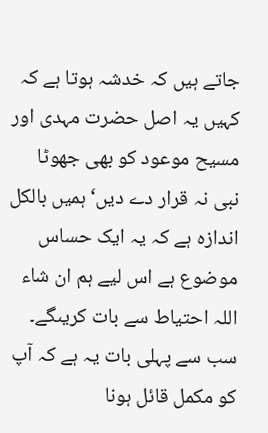جاتے ہیں کہ خدشہ ہوتا ہے کہ کہیں یہ اصل حضرت مہدی اور مسیح موعود کو بھی جھوٹا نبی نہ قرار دے دیں‘ ہمیں بالکل اندازہ ہے کہ یہ ایک حساس موضوع ہے اس لیے ہم ان شاء اللہ احتیاط سے بات کریںگے۔
سب سے پہلی بات یہ ہے کہ آپ کو مکمل قائل ہونا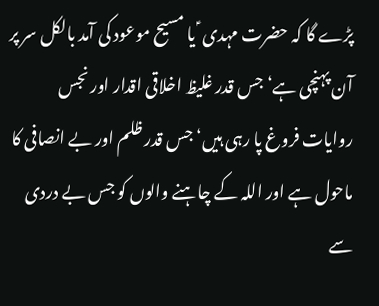پڑے گا کہ حضرت مہدی ؑ یا مسیح موعود کی آمد بالکل سر پر آن پہنچی ہے‘ جس قدر غلیظ اخلاقی اقدار اور نجس روایات فروغ پا رہی ہیں‘ جس قدر ظلم اور بے انصافی کا ماحول ہے اور اللہ کے چاہنے والوں کو جس بے دردی سے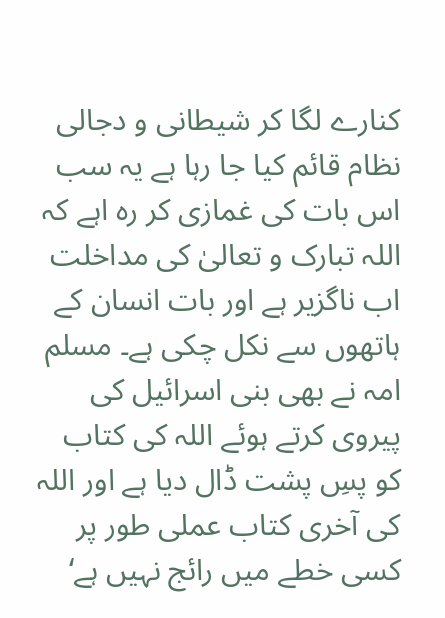کنارے لگا کر شیطانی و دجالی نظام قائم کیا جا رہا ہے یہ سب اس بات کی غمازی کر رہ اہے کہ اللہ تبارک و تعالیٰ کی مداخلت اب ناگزیر ہے اور بات انسان کے ہاتھوں سے نکل چکی ہے۔ مسلم امہ نے بھی بنی اسرائیل کی پیروی کرتے ہوئے اللہ کی کتاب کو پسِ پشت ڈال دیا ہے اور اللہ کی آخری کتاب عملی طور پر کسی خطے میں رائج نہیں ہے‘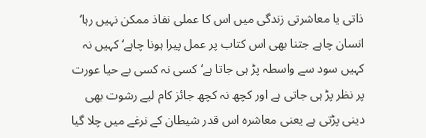ذاتی یا معاشرتی زندگی میں اس کا عملی نفاذ ممکن نہیں رہا‘ انسان چاہے جتنا بھی اس کتاب پر عمل پیرا ہونا چاہے‘ کہیں نہ کہیں سود سے واسطہ پڑ ہی جاتا ہے‘ کسی نہ کسی بے حیا عورت پر نظر پڑ ہی جاتی ہے اور کچھ نہ کچھ جائز کام لیے رشوت بھی دینی پڑتی ہے یعنی معاشرہ اس قدر شیطان کے نرغے میں چلا گیا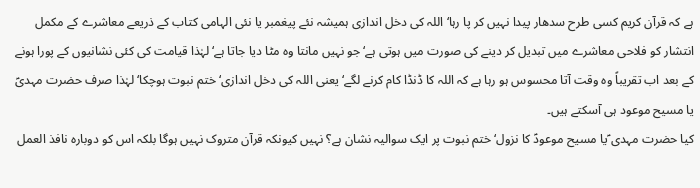ہے کہ قرآن کریم کسی طرح سدھار پیدا نہیں کر پا رہا‘ اللہ کی دخل اندازی ہمیشہ نئے پیغمبر یا نئی الہامی کتاب کے ذریعے معاشرے کے مکمل انتشار کو فلاحی معاشرے میں تبدیل کر دینے کی صورت میں ہوتی ہے‘ جو نہیں مانتا وہ مٹا دیا جاتا ہے‘ لہٰذا قیامت کی کئی نشانیوں کے پورا ہونے کے بعد اب تقریباً وہ وقت آتا محسوس ہو رہا ہے کہ اللہ کا ڈنڈا کام کرنے لگے‘ یعنی اللہ کی دخل اندازی‘ ختم نبوت ہوچکا‘ لہٰذا صرف حضرت مہدیؑ یا مسیح موعود ہی آسکتے ہیں۔
کیا حضرت مہدی ؑیا مسیح موعودؑ کا نزول‘ ختم نبوت پر ایک سوالیہ نشان ہے؟ نہیں کیونکہ قرآن متروک نہیں ہوگا بلکہ اس کو دوبارہ نافذ العمل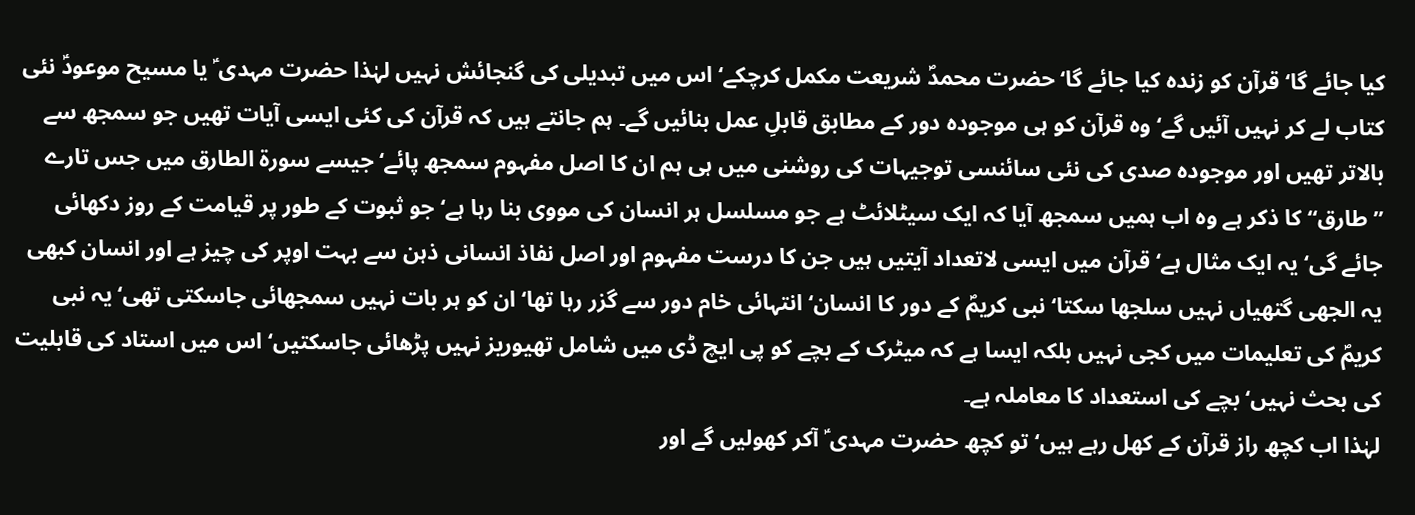کیا جائے گا‘ قرآن کو زندہ کیا جائے گا‘ حضرت محمدؐ شریعت مکمل کرچکے‘ اس میں تبدیلی کی گنجائش نہیں لہٰذا حضرت مہدی ؑ یا مسیح موعودؑ نئی کتاب لے کر نہیں آئیں گے‘ وہ قرآن کو ہی موجودہ دور کے مطابق قابلِ عمل بنائیں گے۔ ہم جانتے ہیں کہ قرآن کی کئی ایسی آیات تھیں جو سمجھ سے بالاتر تھیں اور موجودہ صدی کی نئی سائنسی توجیہات کی روشنی میں ہی ہم ان کا اصل مفہوم سمجھ پائے‘ جیسے سورۃ الطارق میں جس تارے ’’طارق‘‘ کا ذکر ہے وہ اب ہمیں سمجھ آیا کہ ایک سیٹلائٹ ہے جو مسلسل ہر انسان کی مووی بنا رہا ہے‘ جو ثبوت کے طور پر قیامت کے روز دکھائی جائے گی‘ یہ ایک مثال ہے‘ قرآن میں ایسی لاتعداد آیتیں ہیں جن کا درست مفہوم اور اصل نفاذ انسانی ذہن سے بہت اوپر کی چیز ہے اور انسان کبھی یہ الجھی گتھیاں نہیں سلجھا سکتا‘ نبی کریمؐ کے دور کا انسان‘ انتہائی خام دور سے گزر رہا تھا‘ ان کو ہر بات نہیں سمجھائی جاسکتی تھی‘ یہ نبی کریمؐ کی تعلیمات میں کجی نہیں بلکہ ایسا ہے کہ میٹرک کے بچے کو پی ایچ ڈی میں شامل تھیوریز نہیں پڑھائی جاسکتیں‘ اس میں استاد کی قابلیت کی بحث نہیں‘ بچے کی استعداد کا معاملہ ہے۔
لہٰذا اب کچھ راز قرآن کے کھل رہے ہیں‘ تو کچھ حضرت مہدی ؑ آکر کھولیں گے اور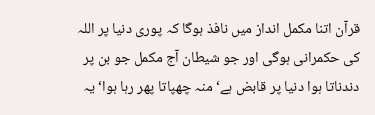قرآن اتنا مکمل انداز میں نافذ ہوگا کہ پوری دنیا پر اللہ کی حکمرانی ہوگی اور جو شیطان آج مکمل جو بن پر دندناتا ہوا دنیا پر قابض ہے‘ منہ چھپاتا پھر رہا ہوا‘ یہ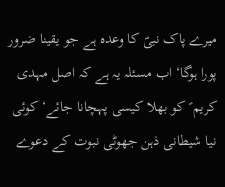میرے پاک نبیؐ کا وعدہ ہے جو یقینا ضرور پورا ہوگا‘ اب مسئلہ یہ ہے کہ اصل مہدی کریم ؑ کو بھلا کیسی پہچانا جائے‘ کوئی نیا شیطانی ذہن جھوٹی نبوت کے دعوے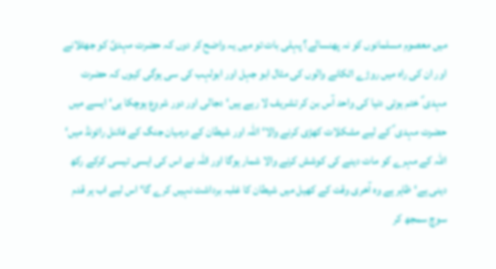میں معصوم مسلمانوں کو نہ پھنسالے؟ پہلی بات تو میں یہ واضح کر دوں کہ حضرت مہدیؑ کو جھٹلانے اور ان کی راہ میں روڑے اٹکانے والوں کی مثال ابو جہل اور ابولہب کی سی ہوگی کیوں کہ حضرت مہدی ؑ ختم ہوتی دنیا کی واحد آس بن کر تشریف لا رہے ہیں‘ دجالی اور دور شروع ہوچکا ہی‘ ایسے میں حضرت مہدی ؑ کے لیے مشکلات کھڑی کرنے والا‘ اللہ اور شیطان کے درمیان جنگ کے فائنل رائونڈ میں‘ اللہ کے مہرے کو مات دینے کی کوشش کرنے والا شمار ہوگا اور اللہ نے اس کی ایسی تیسی کرکے رکھ دینی ہے‘ ظاہر ہے وہ آخری وقت کے کھیل میں شیطان کا غلبہ برداشت نہیں کرے گا‘ اس لیے اب ہر قدم سوچ سمجھ کر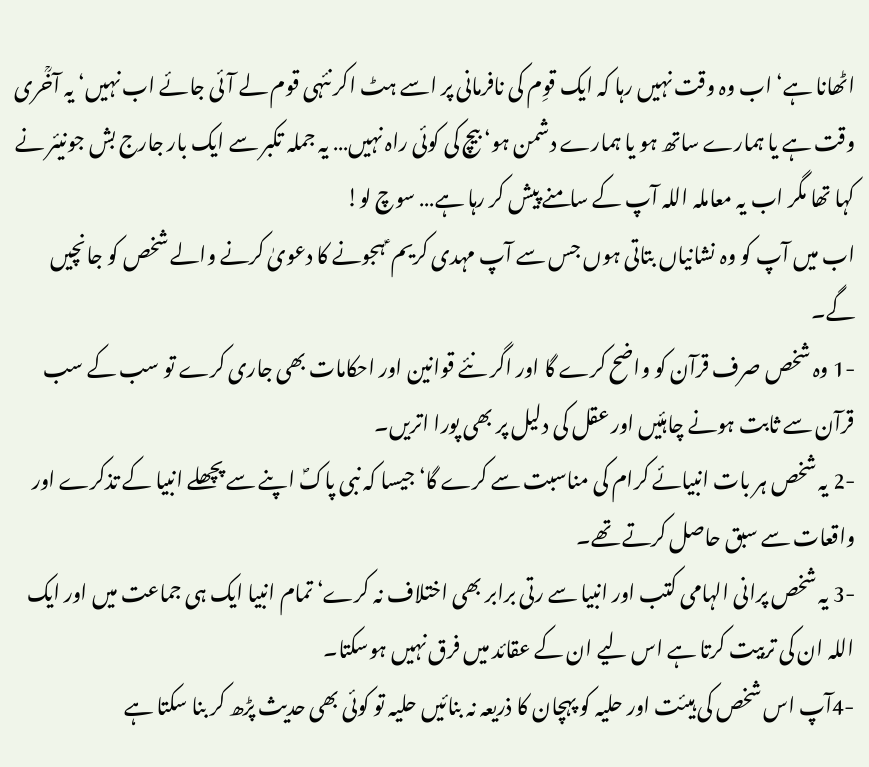اٹھانا ہے‘ اب وہ وقت نہیں رہا کہ ایک قوِم کی نافرمانی پر اسے ہٹ اکر نئہی قوم لے آئی جائے اب نہیں‘ یہ آخؒری وقت ہے یا ہمارے ساتھ ہو یا ہمارے دشمن ہو‘ بیچ کی کوئی راہ نہیں… یہ جملہ تکبر سے ایک بار جارج بش جونیئر نے کہا تھا مگر اب یہ معاملہ اللہ آپ کے سامنے پیش کر رہا ہے… سوچ لو!
اب میں آپ کو وہ نشانیاں بتاتی ہوں جس سے آپ مہدی کریم ؑ ہجونے کا دعویٰ کرنے والے شخص کو جانچیں گے۔
-1 وہ شخص صرف قرآن کو واضح کرے گا اور اگر نئے قوانین اور احکامات بھی جاری کرے تو سب کے سب قرآن سے ثابت ہونے چاہئیں اور عقل کی دلیل پر بھی پورا اتریں۔
-2 یہ شخص ہر بات انبیائے کرام کی مناسبت سے کرے گا‘ جیسا کہ نبی پاکؐ اپنے سے پچھلے انبیا کے تذکرے اور واقعات سے سبق حاصل کرتے تھے۔
-3 یہ شخص پرانی الہامی کتب اور انبیا سے رتی برابر بھی اختلاف نہ کرے‘ تمام انبیا ایک ہی جماعت میں اور ایک اللہ ان کی تربیت کرتا ہے اس لیے ان کے عقائد میں فرق نہیں ہوسکتا۔
-4آپ اس شخص کی ہیئت اور حلیہ کو پہچان کا ذریعہ نہ بنائیں حلیہ تو کوئی بھی حدیث پڑھ کر بنا سکتا ہے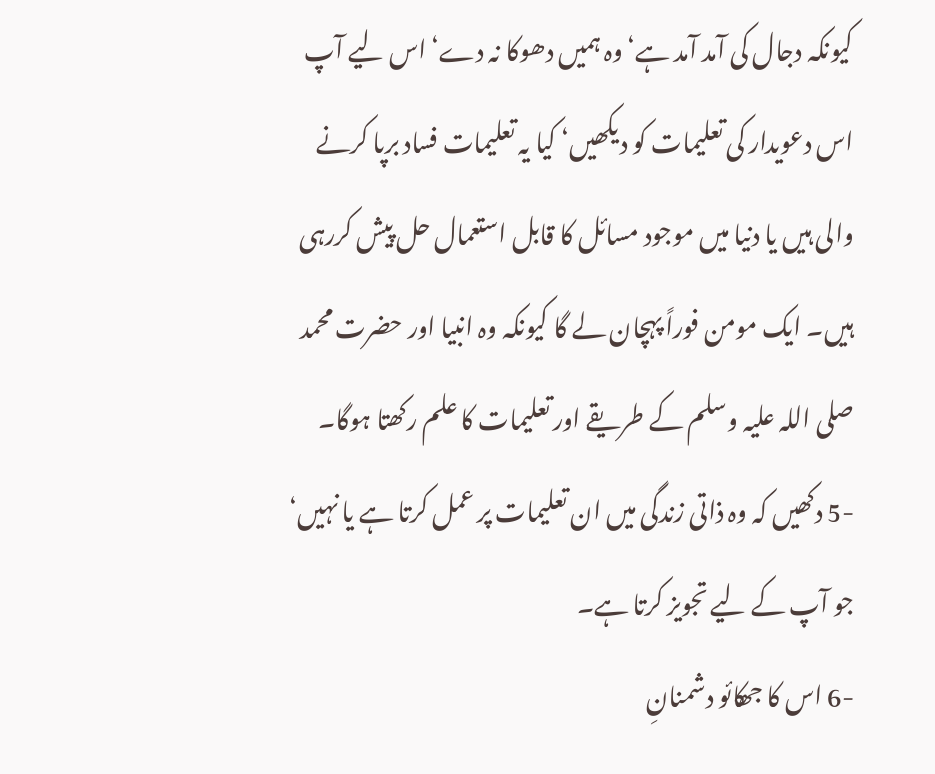کیونکہ دجال کی آمد آمد ہے‘ وہ ہمیں دھوکا نہ دے‘ اس لیے آپ اس دعویدار کی تعلیمات کو دیکھیں‘ کیا یہ تعلیمات فساد برپا کرنے والی ہیں یا دنیا میں موجود مسائل کا قابل استعمال حل پیش کررہی ہیں۔ ایک مومن فوراً پہچان لے گا کیونکہ وہ انبیا اور حضرت محمد صلی اللہ علیہ وسلم کے طریقے اور تعلیمات کا علم رکھتا ہوگا۔
-5 دکھیں کہ وہ ذاتی زندگی میں ان تعلیمات پر عمل کرتا ہے یا نہیں‘ جو آپ کے لیے تجویز کرتا ہے۔
-6 اس کا جھکائو دشمنانِ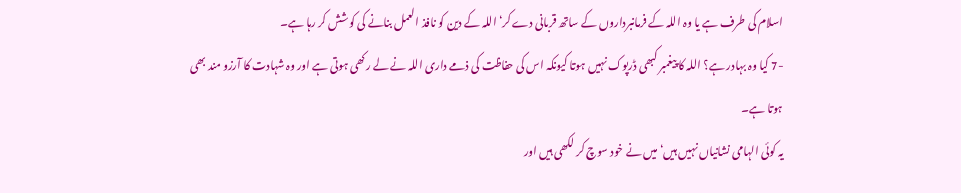اسلام کی طرف ہے یا وہ اللہ کے فرمانبرداروں کے ساتھ قربانی دے کر‘ اللہ کے دین کو نافذ العمل بنانے کی کوشش کر رہا ہے۔
-7 کیا وہ بہادر ہے؟ اللہ کا پیغمبر کبھی ڈرپوک نہیں ہوتا کیونکہ اس کی حفاظت کی ذمے داری اللہ نے لے رکھی ہوتی ہے اور وہ شہادت کا آرزو مند بھی ہوتا ہے۔
یہ کوئی الہامی نشانیاں نہیں ہیں‘ میں نے خود سوچ کر لکھی ہیں اور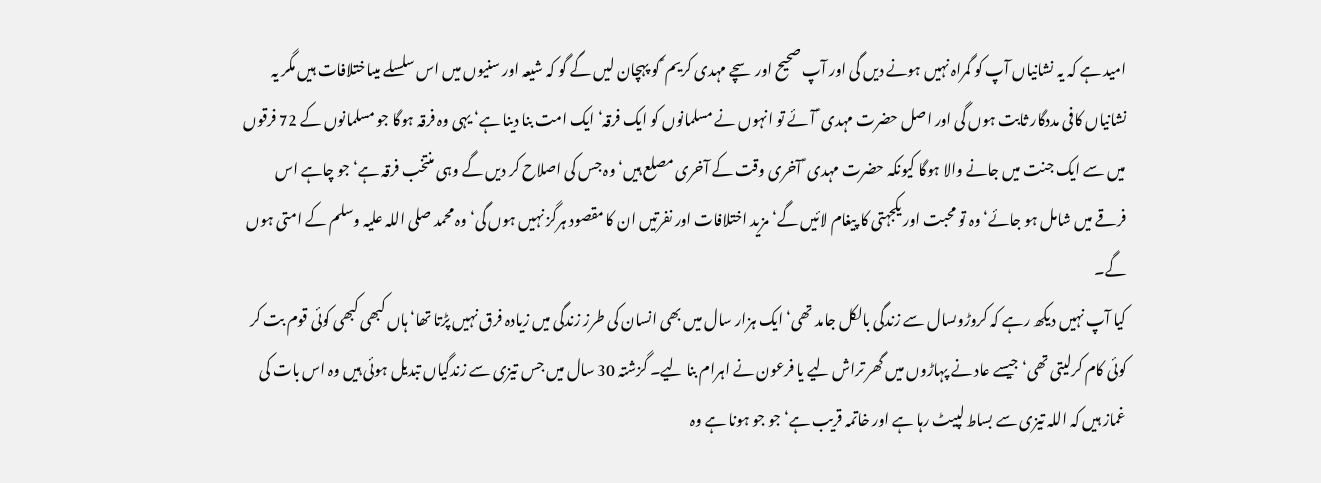امید ہے کہ یہ نشانیاں آپ کو گمراہ نہیں ہونے دیں گی اور آپ صحیح اور سچے مہدی کریم ؑ کو پہچان لیں گے گو کہ شیعہ اور سنیوں میں اس سلسلے میںاختلافات ہیں مگر یہ نشانیاں کافی مددگار ثابت ہوں گی اور اصل حضرت مہدی ؑ آئے تو انہوں نے مسلمانوں کو ایک فرقہ‘ ایک امت بنا دینا ہے‘ یہی وہ فرقہ ہوگا جو مسلمانوں کے 72 فرقوں میں سے ایک جنت میں جانے والا ہوگا کیونکہ حضرت مہدی ؑ آخری وقت کے آخری مصلع ہیں‘ وہ جس کی اصلاح کر دیں گے وہی منتخب فرقہ ہے‘ جو چاہے اس فرقے میں شامل ہو جائے‘ وہ تو محبت اور یکجہتی کا پیغام لائیں گے‘ مزید اختلافات اور نفرتیں ان کا مقصود ہرگز نہیں ہوں گی‘ وہ محمد صلی اللہ علیہ وسلم کے امتی ہوں گے۔
کیا آپ نہیں دیکھ رہے کہ کروڑوںسال سے زندگی بالکل جامد تھی‘ ایک ہزار سال میں بھی انسان کی طرز زندگی میں زیادہ فرق نہیں پڑتا تھا‘ ہاں کبھی کبھی کوئی قوم بت کر کوئی کام کرلیتی تھی‘ جیسے عاد نے پہاڑوں میں گھر تراش لیے یا فرعون نے اہرام بنا لیے۔ گزشتہ 30 سال میں جس تیزی سے زندگیاں تبدیل ہوئی ہیں وہ اس بات کی غماز ہیں کہ اللہ تیزی سے بساط لپیٹ رہا ہے اور خاتمہ قریب ہے‘ جو جو ہونا ہے وہ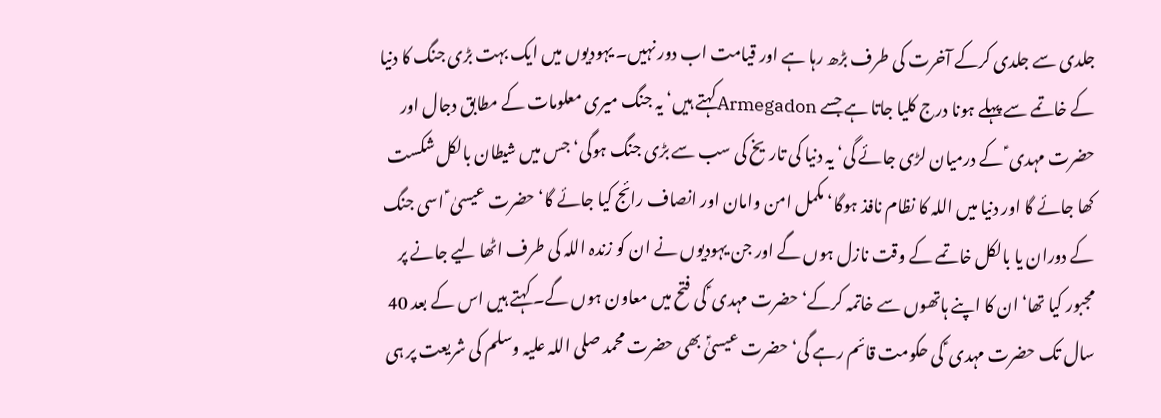جلدی سے جلدی کرکے آخرت کی طرف بڑھ رہا ہے اور قیامت اب دور نہیں۔ یہودیوں میں ایک بہت بڑی جنگ کا دنیا کے خاتمے سے پہلے ہونا درج کلیا جاتا ہے جسے Armegadonکہتے ہیں‘ یہ جنگ میری معلومات کے مطابق دجال اور حضرت مہدی ؑ کے درمیان لڑی جائے گی‘ یہ دنیا کی تاریخ کی سب سے بڑی جنگ ہوگی‘ جس میں شیطان بالکل شکست کھا جائے گا اور دنیا میں اللہ کا نظام نافذ ہوگا‘ مکمل امن وامان اور انصاف رائج کیا جائے گا‘ حضرت عیسیٰ ؑ اسی جنگ کے دوران یا بالکل خاتمے کے وقت نازل ہوں گے اور جن یہودیوں نے ان کو زندہ اللہ کی طرف اٹھا لیے جانے پر مجبور کیا تھا‘ ان کا اپنے ہاتھوں سے خاتمہ کرکے‘ حضرت مہدی ؑ کی فتح میں معاون ہوں گے۔ کہتے ہیں اس کے بعد 40 سال تک حضرت مہدی ؑ کی حکومت قائم رہے گی‘ حضرت عیسیٰؑ بھی حضرت محمد صلی اللہ علیہ وسلم کی شریعت پر ہی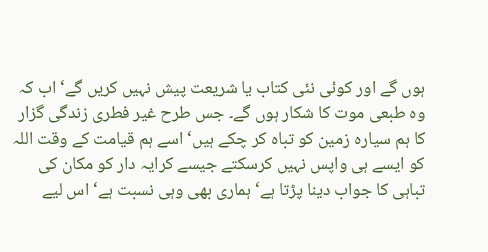ہوں گے اور کوئی نئی کتاب یا شریعت پیش نہیں کریں گے‘ اب کہ وہ طبعی موت کا شکار ہوں گے۔ جس طرح غیر فطری زندگی گزار کا ہم سیارہ زمین کو تباہ کر چکے ہیں‘ اسے ہم قیامت کے وقت اللہ کو ایسے ہی واپس نہیں کرسکتے جیسے کرایہ دار کو مکان کی تباہی کا جواب دینا پڑتا ہے‘ ہماری بھی وہی نسبت ہے‘ اس لیے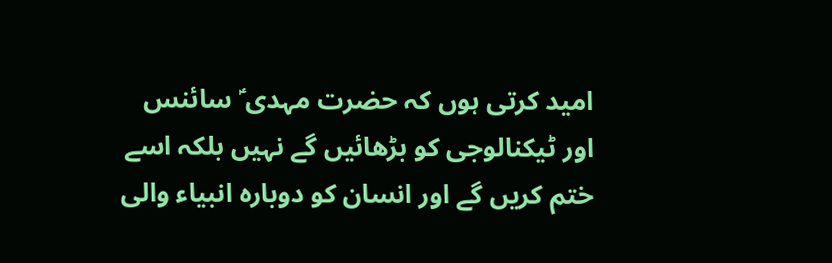امید کرتی ہوں کہ حضرت مہدی ؑ سائنس اور ٹیکنالوجی کو بڑھائیں گے نہیں بلکہ اسے ختم کریں گے اور انسان کو دوبارہ انبیاء والی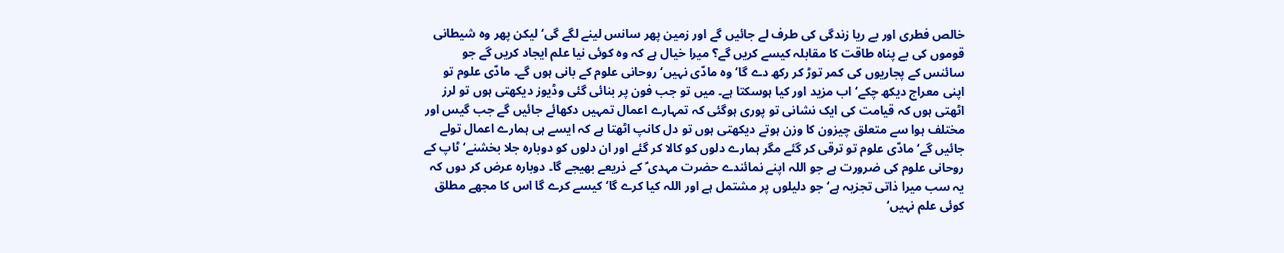خالص فطری اور بے ریا زندگی کی طرف لے جائیں گے اور زمین پھر سانس لینے لگے گی‘ لیکن پھر وہ شیطانی قوموں کی بے پناہ طاقت کا مقابلہ کیسے کریں گے؟ میرا خیال ہے کہ وہ کوئی نیا علم ایجاد کریں گے جو سائنس کے پجاریوں کی کمر توڑ کر رکھ دے گا‘ وہ مادّی نہیں‘ روحانی علوم کے بانی ہوں گے۔ مادّی علوم تو اپنی معراج دیکھ چکے‘ اب مزید اور کیا ہوسکتا ہے۔ میں تو جب فون پر بنائی گئی وڈیوز دیکھتی ہوں تو لرز اٹھتی ہوں کہ قیامت کی ایک نشانی تو پوری ہوگئی کہ تمہارے اعمال تمہیں دکھائے جائیں گے جب گیس اور مختلف ہوا سے متعلق چیزون کا وزن ہوتے دیکھتی ہوں تو دل کانپ اٹھتا ہے کہ ایسے ہی ہمارے اعمال تولے جائیں گے‘ مادّی علوم تو ترقی کر گئے مگر ہمارے دلوں کو کالا کر گئے اور ان دلوں کو دوبارہ جلا بخشنے‘ ٹاپ کے روحانی علوم کی ضرورت ہے جو اللہ اپنے نمائندے حضرت مہدی ؑ کے ذریعے بھیجے گا۔ دوبارہ عرض کر دوں کہ یہ سب میرا ذاتی تجزیہ ہے‘ جو دلیلوں پر مشتمل ہے اور اللہ کیا کرے گا‘ کیسے کرے گا اس کا مجھے مطلق کوئی علم نہیں‘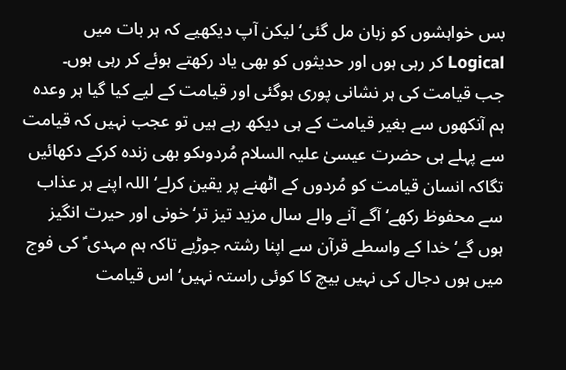بس خواہشوں کو زبان مل گئی‘ لیکن آپ دیکھیے کہ ہر بات میں Logical کر رہی ہوں اور حدیثوں کو بھی یاد رکھتے ہوئے کر رہی ہوں۔
جب قیامت کی ہر نشانی پوری ہوگئی اور قیامت کے لیے کیا گیا ہر وعدہ ہم آنکھوں سے بغیر قیامت کے ہی دیکھ رہے ہیں تو عجب نہیں کہ قیامت سے پہلے ہی حضرت عیسیٰ علیہ السلام مُردوںکو بھی زندہ کرکے دکھائیں تگاکہ انسان قیامت کو مُردوں کے اٹھنے پر یقین کرلے‘ اللہ اپنے ہر عذاب سے محفوظ رکھے‘ آگے آنے والے سال مزید تیز تر‘ خونی اور حیرت انگیز ہوں گے‘ خدا کے واسطے قرآن سے اپنا رشتہ جوڑیے تاکہ ہم مہدی ؑ کی فوج میں ہوں دجال کی نہیں بیچ کا کوئی راستہ نہیں‘ اس قیامت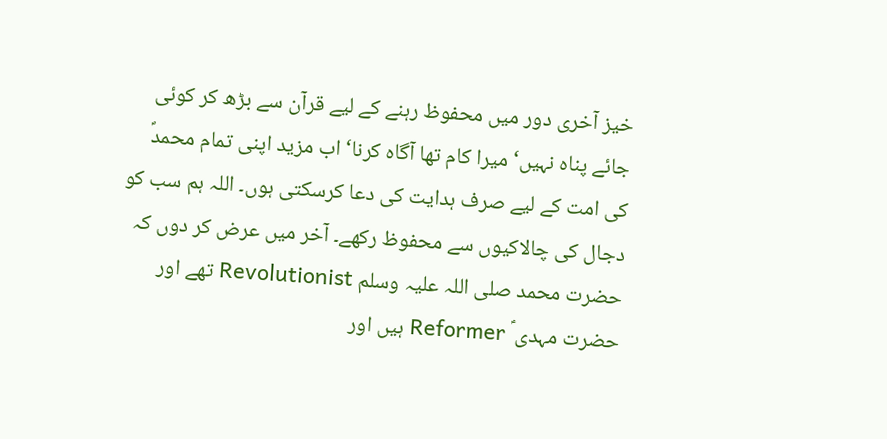خیز آخری دور میں محفوظ رہنے کے لیے قرآن سے بڑھ کر کوئی جائے پناہ نہیں‘ میرا کام تھا آگاہ کرنا‘ اب مزید اپنی تمام محمدؐ کی امت کے لیے صرف ہدایت کی دعا کرسکتی ہوں۔ اللہ ہم سب کو دجال کی چالاکیوں سے محفوظ رکھے۔ آخر میں عرض کر دوں کہ حضرت محمد صلی اللہ علیہ وسلم Revolutionist تھے اور حضرت مہدی ؑ Reformer ہیں اور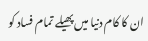ان کا کام دنیا میں پھیلے تمام فساد کو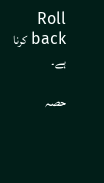Roll back کرنا ہے۔

حصہ